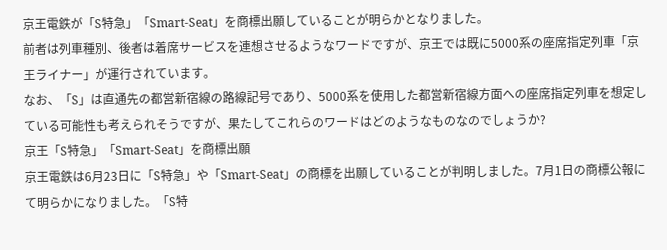京王電鉄が「S特急」「Smart-Seat」を商標出願していることが明らかとなりました。
前者は列車種別、後者は着席サービスを連想させるようなワードですが、京王では既に5000系の座席指定列車「京王ライナー」が運行されています。
なお、「S」は直通先の都営新宿線の路線記号であり、5000系を使用した都営新宿線方面への座席指定列車を想定している可能性も考えられそうですが、果たしてこれらのワードはどのようなものなのでしょうか?
京王「S特急」「Smart-Seat」を商標出願
京王電鉄は6月23日に「S特急」や「Smart-Seat」の商標を出願していることが判明しました。7月1日の商標公報にて明らかになりました。「S特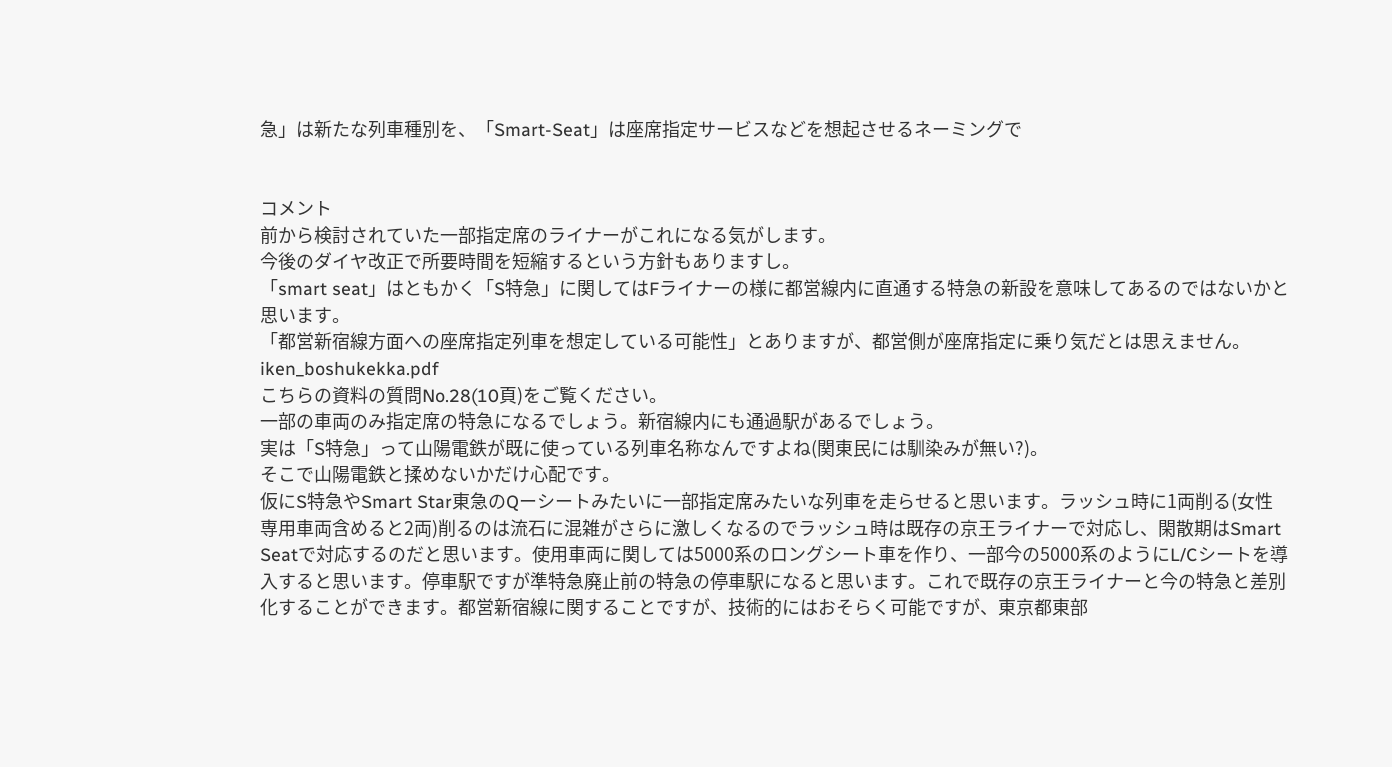急」は新たな列車種別を、「Smart-Seat」は座席指定サービスなどを想起させるネーミングで


コメント
前から検討されていた一部指定席のライナーがこれになる気がします。
今後のダイヤ改正で所要時間を短縮するという方針もありますし。
「smart seat」はともかく「S特急」に関してはFライナーの様に都営線内に直通する特急の新設を意味してあるのではないかと思います。
「都営新宿線方面への座席指定列車を想定している可能性」とありますが、都営側が座席指定に乗り気だとは思えません。
iken_boshukekka.pdf
こちらの資料の質問No.28(10頁)をご覧ください。
一部の車両のみ指定席の特急になるでしょう。新宿線内にも通過駅があるでしょう。
実は「S特急」って山陽電鉄が既に使っている列車名称なんですよね(関東民には馴染みが無い?)。
そこで山陽電鉄と揉めないかだけ心配です。
仮にS特急やSmart Star東急のQーシートみたいに一部指定席みたいな列車を走らせると思います。ラッシュ時に1両削る(女性専用車両含めると2両)削るのは流石に混雑がさらに激しくなるのでラッシュ時は既存の京王ライナーで対応し、閑散期はSmart Seatで対応するのだと思います。使用車両に関しては5000系のロングシート車を作り、一部今の5000系のようにL/Cシートを導入すると思います。停車駅ですが準特急廃止前の特急の停車駅になると思います。これで既存の京王ライナーと今の特急と差別化することができます。都営新宿線に関することですが、技術的にはおそらく可能ですが、東京都東部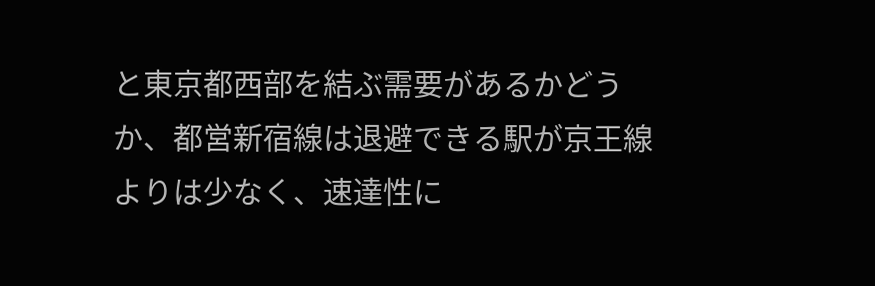と東京都西部を結ぶ需要があるかどうか、都営新宿線は退避できる駅が京王線よりは少なく、速達性に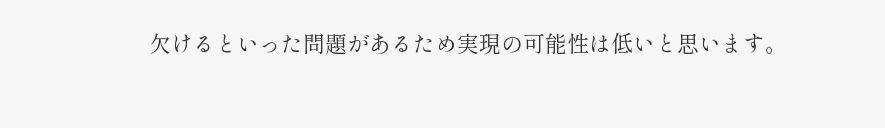欠けるといった問題があるため実現の可能性は低いと思います。